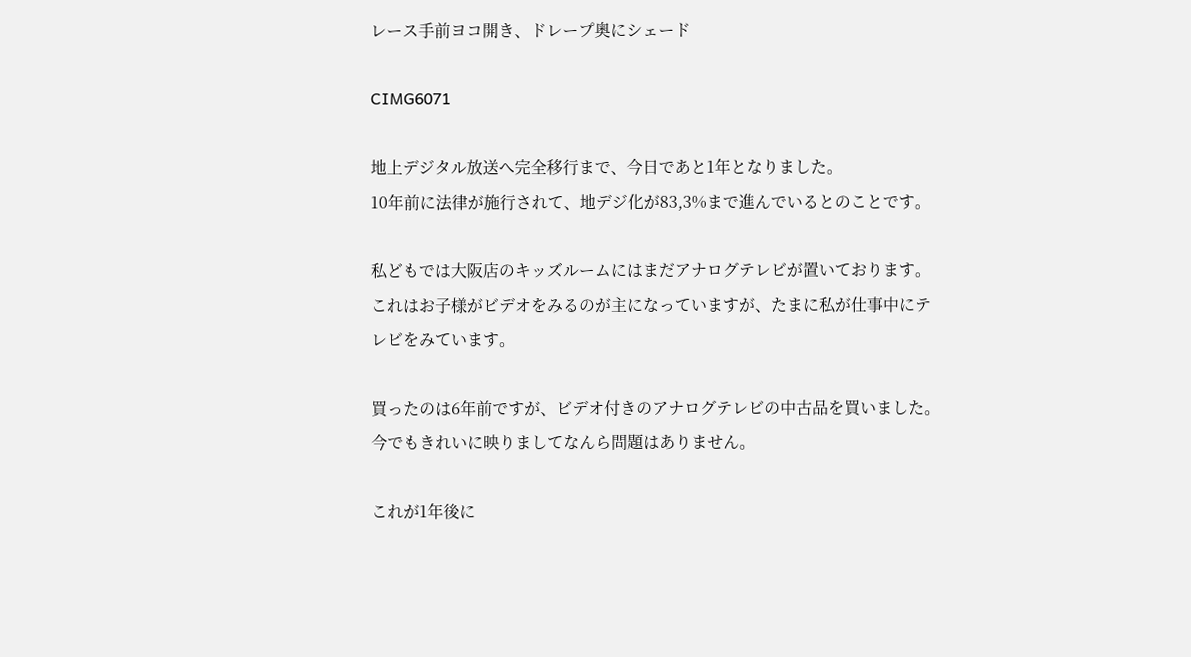レース手前ヨコ開き、ドレープ奥にシェード

CIMG6071

地上デジタル放送へ完全移行まで、今日であと1年となりました。
10年前に法律が施行されて、地デジ化が83,3%まで進んでいるとのことです。

私どもでは大阪店のキッズルームにはまだアナログテレビが置いております。
これはお子様がビデオをみるのが主になっていますが、たまに私が仕事中にテレビをみています。

買ったのは6年前ですが、ビデオ付きのアナログテレビの中古品を買いました。今でもきれいに映りましてなんら問題はありません。

これが1年後に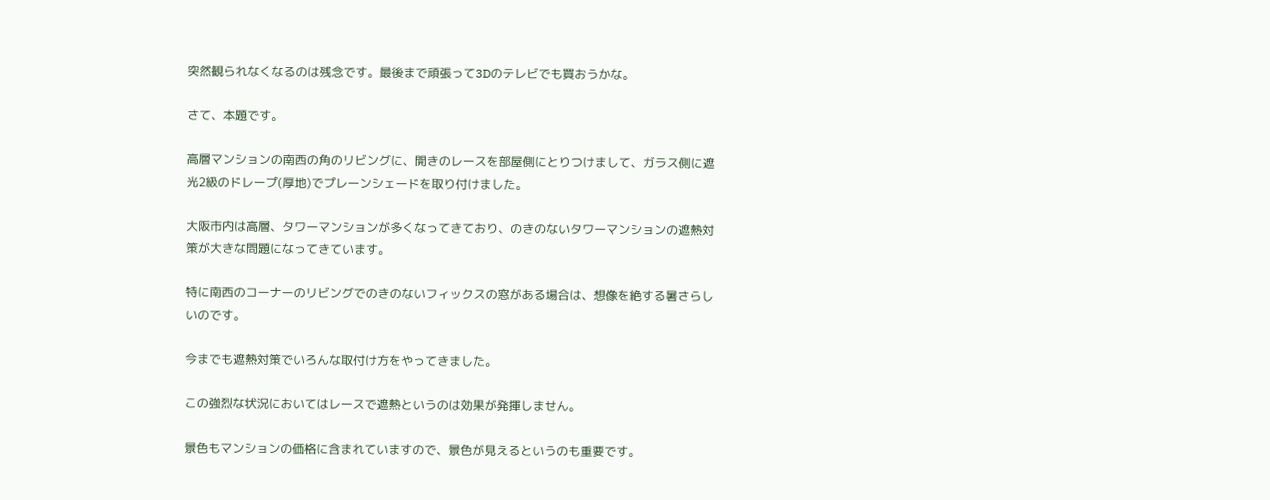突然観られなくなるのは残念です。最後まで頑張って3Dのテレビでも買おうかな。

さて、本題です。

高層マンションの南西の角のリビングに、開きのレースを部屋側にとりつけまして、ガラス側に遮光2級のドレープ(厚地)でプレーンシェードを取り付けました。

大阪市内は高層、タワーマンションが多くなってきており、のきのないタワーマンションの遮熱対策が大きな問題になってきています。

特に南西のコーナーのリビングでのきのないフィックスの窓がある場合は、想像を絶する暑さらしいのです。

今までも遮熱対策でいろんな取付け方をやってきました。

この強烈な状況においてはレースで遮熱というのは効果が発揮しません。

景色もマンションの価格に含まれていますので、景色が見えるというのも重要です。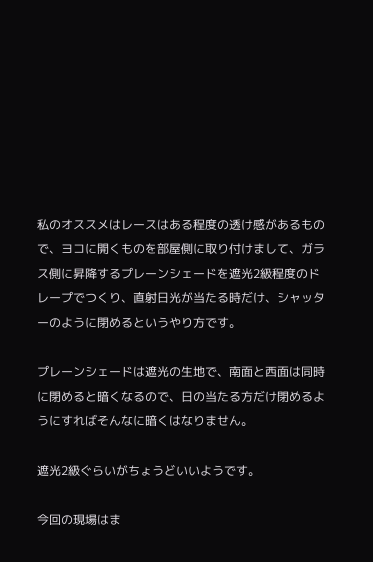私のオススメはレースはある程度の透け感があるもので、ヨコに開くものを部屋側に取り付けまして、ガラス側に昇降するプレーンシェードを遮光2級程度のドレープでつくり、直射日光が当たる時だけ、シャッターのように閉めるというやり方です。

プレーンシェードは遮光の生地で、南面と西面は同時に閉めると暗くなるので、日の当たる方だけ閉めるようにすればそんなに暗くはなりません。

遮光2級ぐらいがちょうどいいようです。

今回の現場はま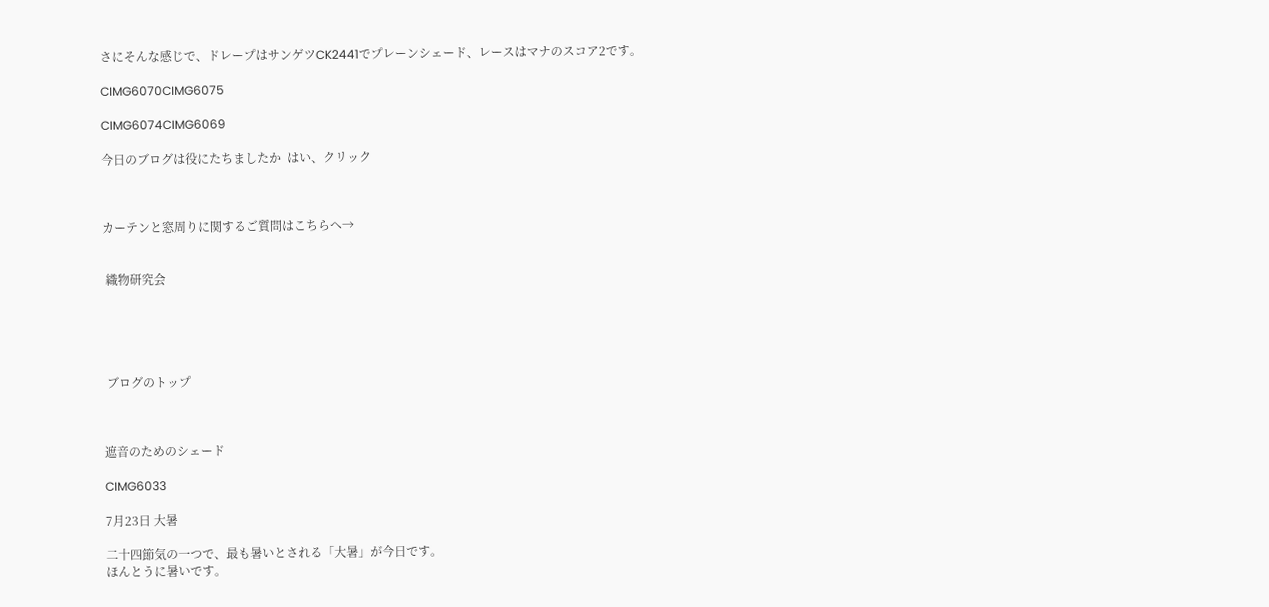さにそんな感じで、ドレープはサンゲツCK2441でプレーンシェード、レースはマナのスコア2です。

CIMG6070CIMG6075

CIMG6074CIMG6069

今日のブログは役にたちましたか  はい、クリック



カーテンと窓周りに関するご質問はこちらへ→


 織物研究会





 ブログのトップ



遮音のためのシェード

CIMG6033

7月23日 大暑

二十四節気の一つで、最も暑いとされる「大暑」が今日です。
ほんとうに暑いです。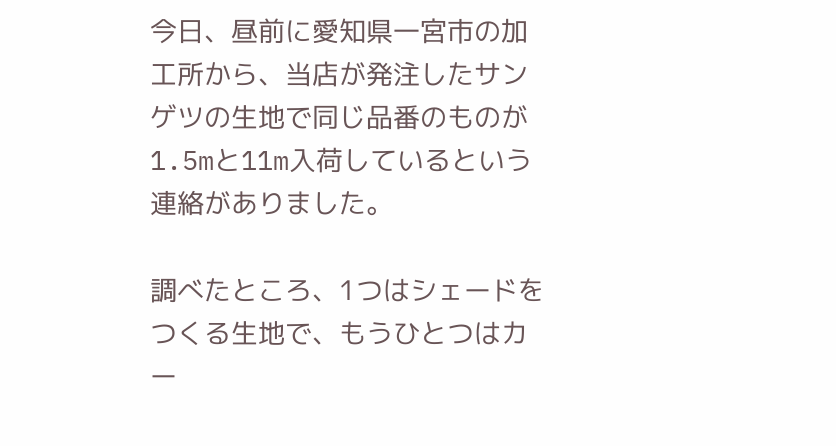今日、昼前に愛知県一宮市の加工所から、当店が発注したサンゲツの生地で同じ品番のものが1.5mと11m入荷しているという連絡がありました。

調べたところ、1つはシェードをつくる生地で、もうひとつはカー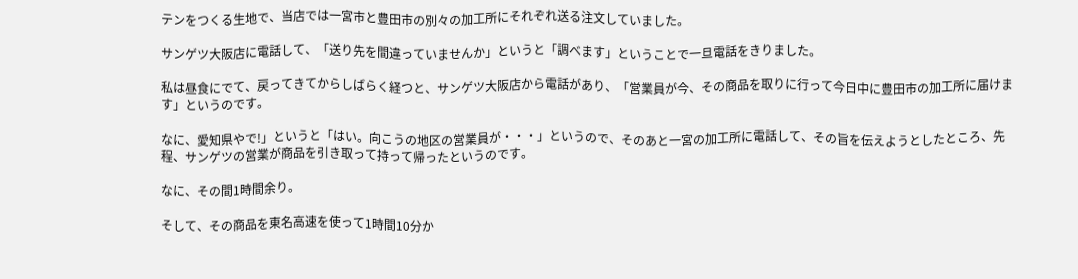テンをつくる生地で、当店では一宮市と豊田市の別々の加工所にそれぞれ送る注文していました。

サンゲツ大阪店に電話して、「送り先を間違っていませんか」というと「調べます」ということで一旦電話をきりました。

私は昼食にでて、戻ってきてからしばらく経つと、サンゲツ大阪店から電話があり、「営業員が今、その商品を取りに行って今日中に豊田市の加工所に届けます」というのです。

なに、愛知県やで!」というと「はい。向こうの地区の営業員が・・・」というので、そのあと一宮の加工所に電話して、その旨を伝えようとしたところ、先程、サンゲツの営業が商品を引き取って持って帰ったというのです。

なに、その間1時間余り。

そして、その商品を東名高速を使って1時間10分か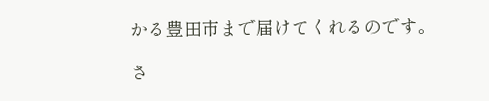かる豊田市まで届けてくれるのです。

さ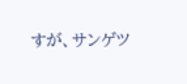すが、サンゲツ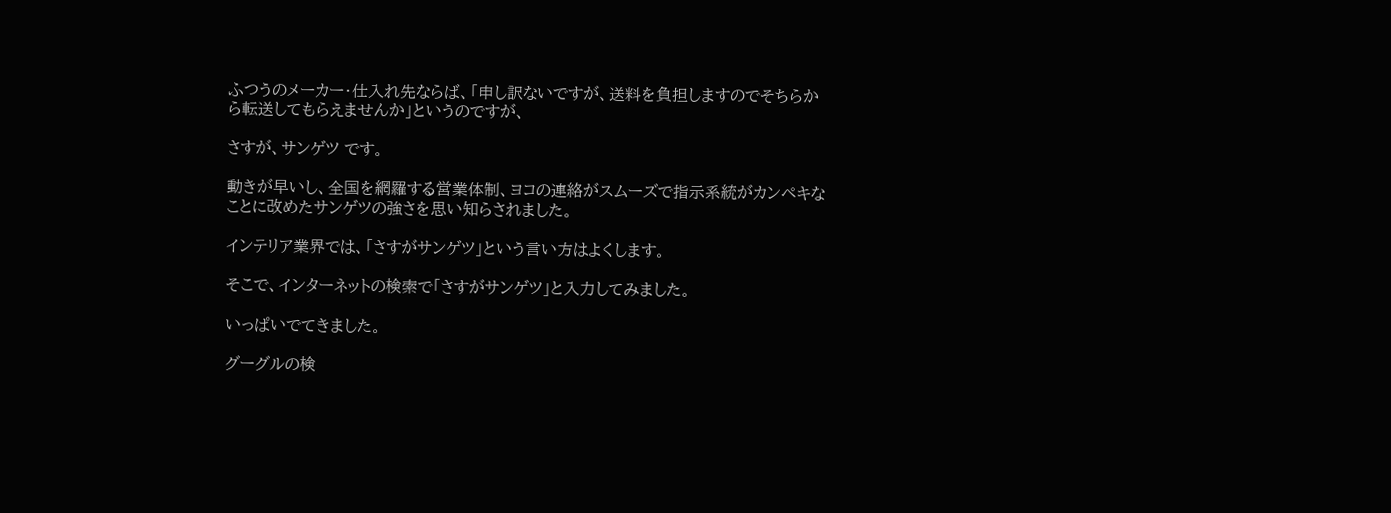ふつうのメーカー・仕入れ先ならば、「申し訳ないですが、送料を負担しますのでそちらから転送してもらえませんか」というのですが、

さすが、サンゲツ です。

動きが早いし、全国を網羅する営業体制、ヨコの連絡がスムーズで指示系統がカンペキなことに改めたサンゲツの強さを思い知らされました。

インテリア業界では、「さすがサンゲツ」という言い方はよくします。

そこで、インターネットの検索で「さすがサンゲツ」と入力してみました。

いっぱいでてきました。

グーグルの検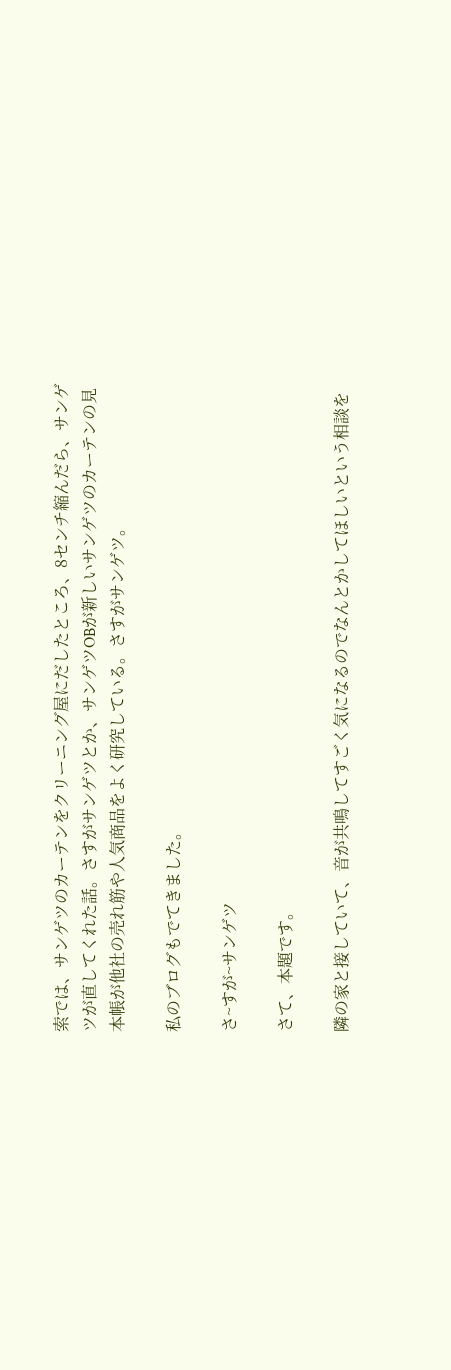索では、サンゲツのカーテンをクリーニング屋にだしたところ、8センチ縮んだら、サンゲツが直してくれた話。さすがサンゲツとか、サンゲツOBが新しいサンゲツのカーテンの見本帳が他社の売れ筋や人気商品をよく研究している。さすがサンゲツ。

私のブログもでてきました。

さ~すが~サンゲツ

さて、本題です。

隣の家と接していて、音が共鳴してすごく気になるのでなんとかしてほしいという相談を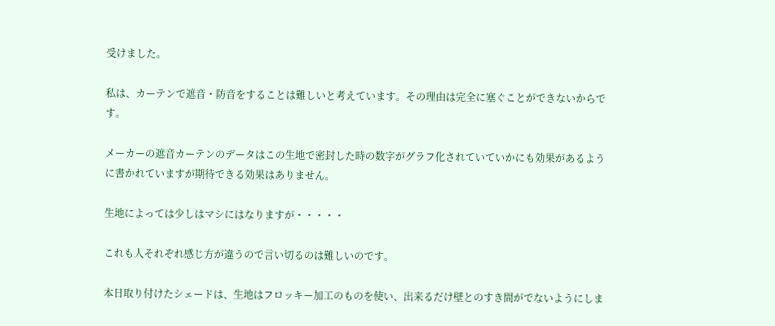受けました。

私は、カーテンで遮音・防音をすることは難しいと考えています。その理由は完全に塞ぐことができないからです。

メーカーの遮音カーテンのデータはこの生地で密封した時の数字がグラフ化されていていかにも効果があるように書かれていますが期待できる効果はありません。

生地によっては少しはマシにはなりますが・・・・・

これも人それぞれ感じ方が違うので言い切るのは難しいのです。

本日取り付けたシェードは、生地はフロッキー加工のものを使い、出来るだけ壁とのすき間がでないようにしま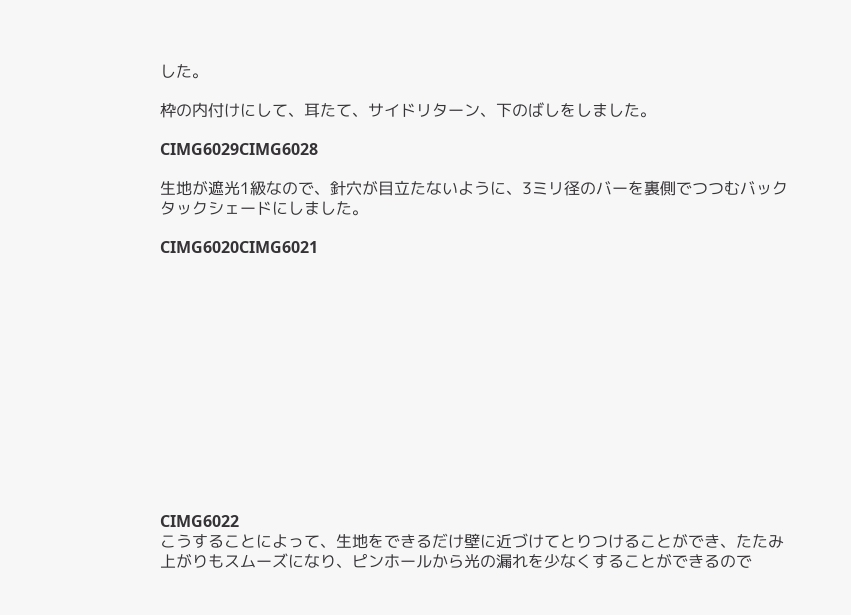した。

枠の内付けにして、耳たて、サイドリターン、下のばしをしました。

CIMG6029CIMG6028

生地が遮光1級なので、針穴が目立たないように、3ミリ径のバーを裏側でつつむバックタックシェードにしました。

CIMG6020CIMG6021













CIMG6022
こうすることによって、生地をできるだけ壁に近づけてとりつけることができ、たたみ上がりもスムーズになり、ピンホールから光の漏れを少なくすることができるので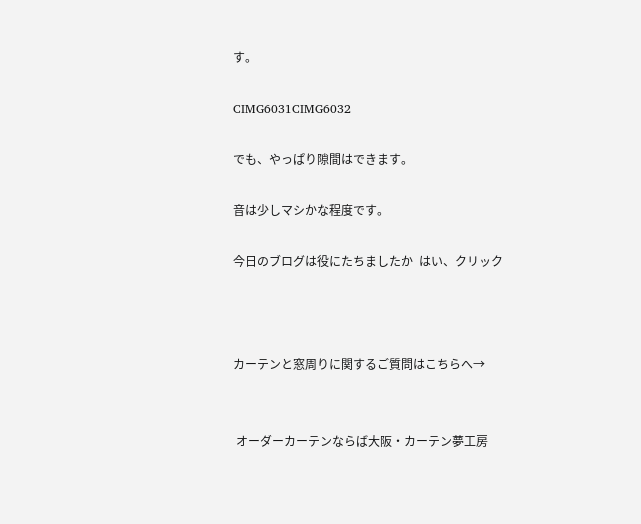す。

CIMG6031CIMG6032

でも、やっぱり隙間はできます。

音は少しマシかな程度です。

今日のブログは役にたちましたか  はい、クリック



カーテンと窓周りに関するご質問はこちらへ→


 オーダーカーテンならば大阪・カーテン夢工房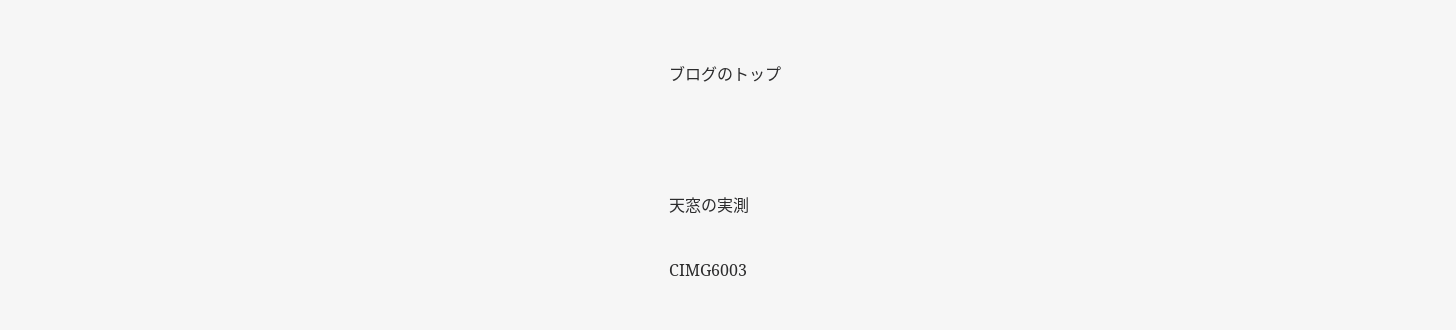ブログのトップ



天窓の実測

CIMG6003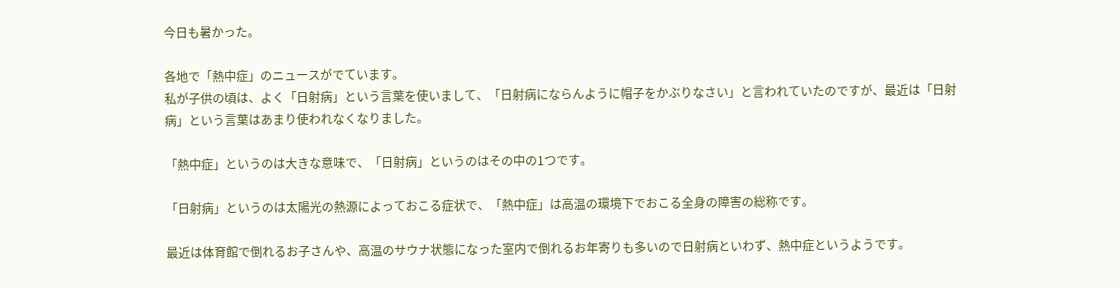今日も暑かった。

各地で「熱中症」のニュースがでています。
私が子供の頃は、よく「日射病」という言葉を使いまして、「日射病にならんように帽子をかぶりなさい」と言われていたのですが、最近は「日射病」という言葉はあまり使われなくなりました。

「熱中症」というのは大きな意味で、「日射病」というのはその中の1つです。

「日射病」というのは太陽光の熱源によっておこる症状で、「熱中症」は高温の環境下でおこる全身の障害の総称です。

最近は体育館で倒れるお子さんや、高温のサウナ状態になった室内で倒れるお年寄りも多いので日射病といわず、熱中症というようです。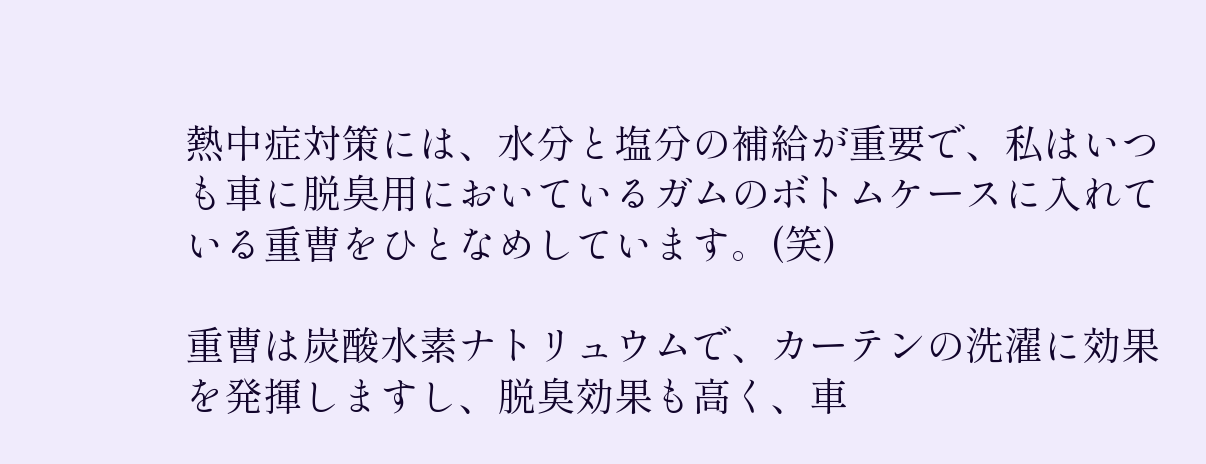熱中症対策には、水分と塩分の補給が重要で、私はいつも車に脱臭用においているガムのボトムケースに入れている重曹をひとなめしています。(笑)

重曹は炭酸水素ナトリュウムで、カーテンの洗濯に効果を発揮しますし、脱臭効果も高く、車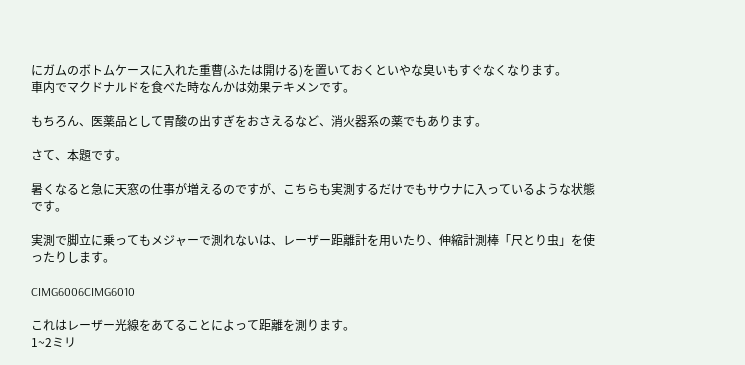にガムのボトムケースに入れた重曹(ふたは開ける)を置いておくといやな臭いもすぐなくなります。
車内でマクドナルドを食べた時なんかは効果テキメンです。

もちろん、医薬品として胃酸の出すぎをおさえるなど、消火器系の薬でもあります。

さて、本題です。

暑くなると急に天窓の仕事が増えるのですが、こちらも実測するだけでもサウナに入っているような状態です。

実測で脚立に乗ってもメジャーで測れないは、レーザー距離計を用いたり、伸縮計測棒「尺とり虫」を使ったりします。

CIMG6006CIMG6010

これはレーザー光線をあてることによって距離を測ります。
1~2ミリ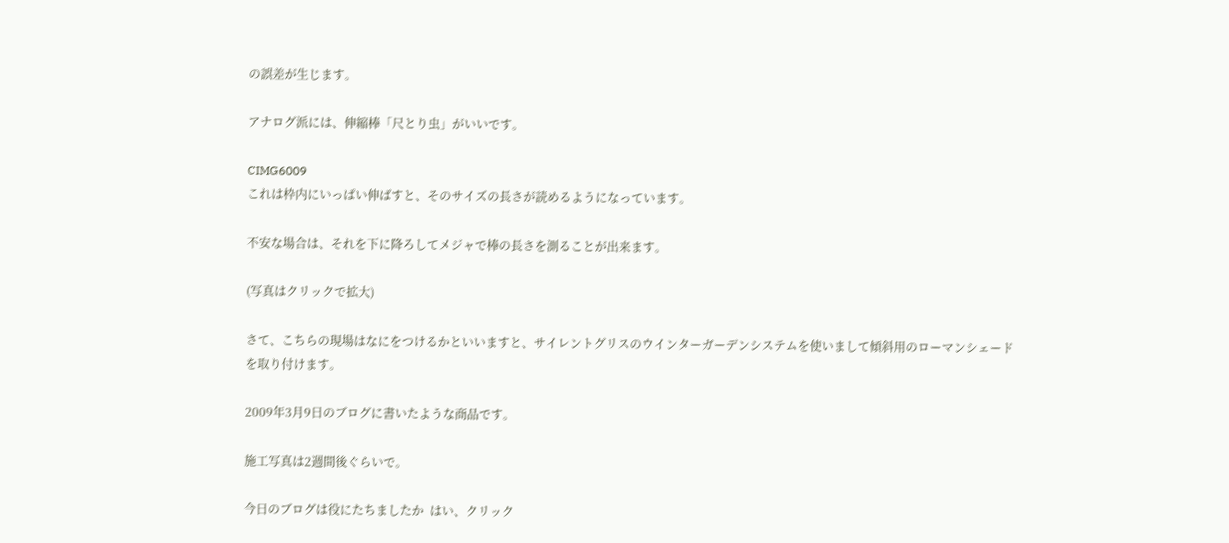の誤差が生じます。

アナログ派には、伸縮棒「尺とり虫」がいいです。

CIMG6009
これは枠内にいっぱい伸ばすと、そのサイズの長さが読めるようになっています。

不安な場合は、それを下に降ろしてメジャで棒の長さを測ることが出来ます。

(写真はクリックで拡大)

さて、こちらの現場はなにをつけるかといいますと、サイレントグリスのウインターガーデンシステムを使いまして傾斜用のローマンシェードを取り付けます。

2009年3月9日のブログに書いたような商品です。

施工写真は2週間後ぐらいで。

今日のブログは役にたちましたか  はい、クリック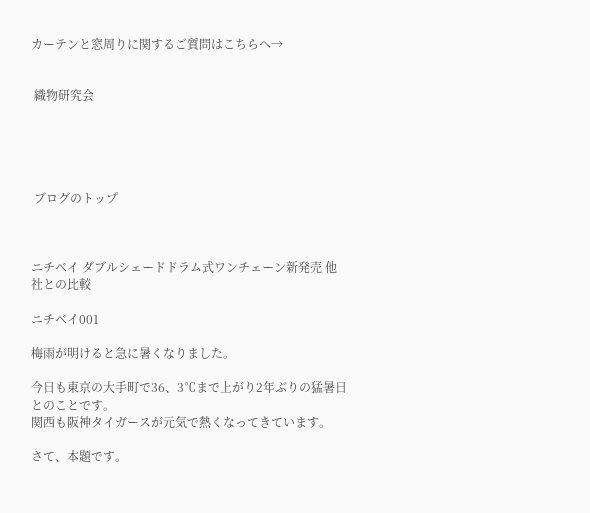カーテンと窓周りに関するご質問はこちらへ→


 織物研究会





 ブログのトップ



ニチベイ ダブルシェードドラム式ワンチェーン新発売 他社との比較

ニチベイ001

梅雨が明けると急に暑くなりました。

今日も東京の大手町で36、3℃まで上がり2年ぶりの猛暑日とのことです。
関西も阪神タイガースが元気で熱くなってきています。

さて、本題です。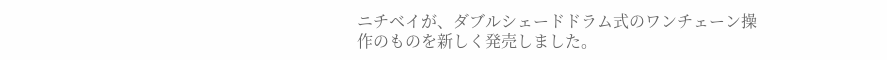ニチベイが、ダブルシェードドラム式のワンチェーン操作のものを新しく発売しました。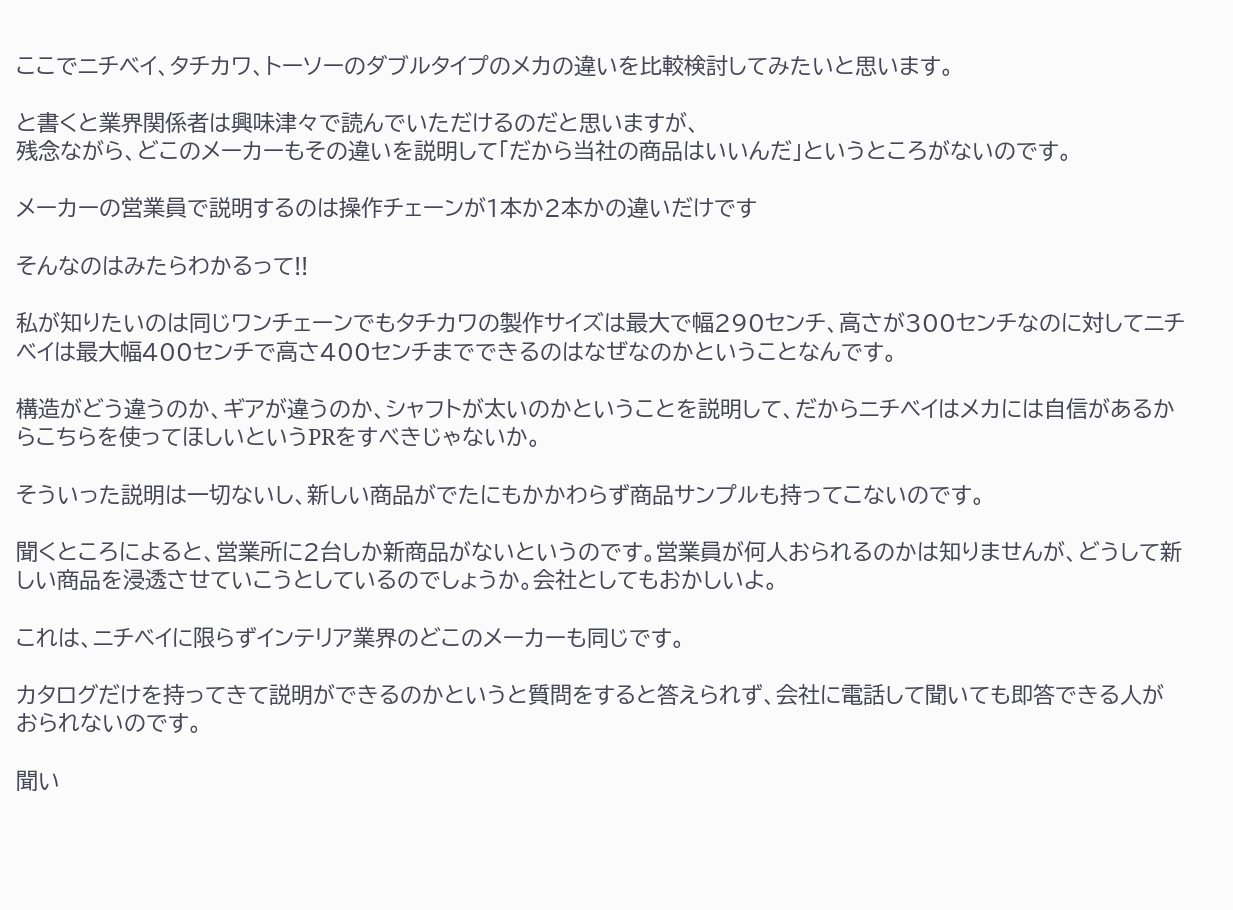ここでニチベイ、タチカワ、トーソーのダブルタイプのメカの違いを比較検討してみたいと思います。

と書くと業界関係者は興味津々で読んでいただけるのだと思いますが、
残念ながら、どこのメーカーもその違いを説明して「だから当社の商品はいいんだ」というところがないのです。

メーカーの営業員で説明するのは操作チェーンが1本か2本かの違いだけです

そんなのはみたらわかるって!!

私が知りたいのは同じワンチェーンでもタチカワの製作サイズは最大で幅290センチ、高さが300センチなのに対してニチベイは最大幅400センチで高さ400センチまでできるのはなぜなのかということなんです。

構造がどう違うのか、ギアが違うのか、シャフトが太いのかということを説明して、だからニチベイはメカには自信があるからこちらを使ってほしいというPRをすべきじゃないか。

そういった説明は一切ないし、新しい商品がでたにもかかわらず商品サンプルも持ってこないのです。

聞くところによると、営業所に2台しか新商品がないというのです。営業員が何人おられるのかは知りませんが、どうして新しい商品を浸透させていこうとしているのでしょうか。会社としてもおかしいよ。

これは、ニチベイに限らずインテリア業界のどこのメーカーも同じです。

カタログだけを持ってきて説明ができるのかというと質問をすると答えられず、会社に電話して聞いても即答できる人がおられないのです。

聞い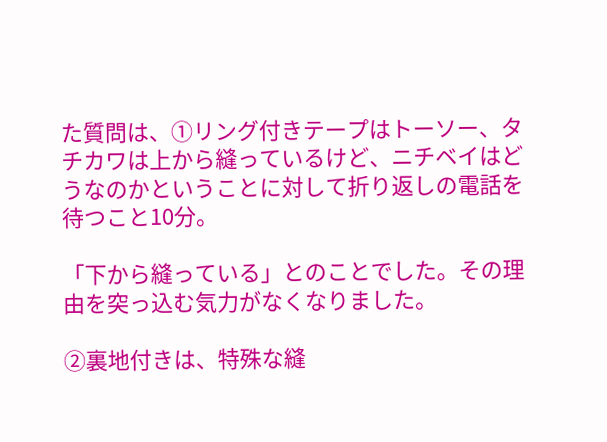た質問は、①リング付きテープはトーソー、タチカワは上から縫っているけど、ニチベイはどうなのかということに対して折り返しの電話を待つこと10分。

「下から縫っている」とのことでした。その理由を突っ込む気力がなくなりました。

②裏地付きは、特殊な縫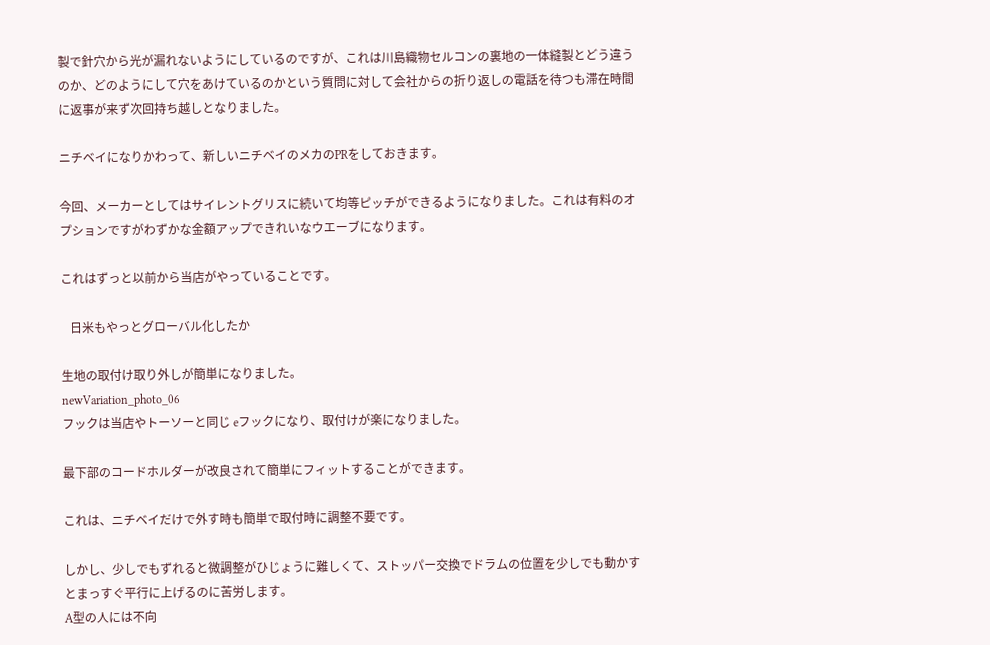製で針穴から光が漏れないようにしているのですが、これは川島織物セルコンの裏地の一体縫製とどう違うのか、どのようにして穴をあけているのかという質問に対して会社からの折り返しの電話を待つも滞在時間に返事が来ず次回持ち越しとなりました。

ニチベイになりかわって、新しいニチベイのメカのPRをしておきます。

今回、メーカーとしてはサイレントグリスに続いて均等ピッチができるようになりました。これは有料のオプションですがわずかな金額アップできれいなウエーブになります。

これはずっと以前から当店がやっていることです。

   日米もやっとグローバル化したか

生地の取付け取り外しが簡単になりました。
newVariation_photo_06
フックは当店やトーソーと同じ eフックになり、取付けが楽になりました。

最下部のコードホルダーが改良されて簡単にフィットすることができます。

これは、ニチベイだけで外す時も簡単で取付時に調整不要です。

しかし、少しでもずれると微調整がひじょうに難しくて、ストッパー交換でドラムの位置を少しでも動かすとまっすぐ平行に上げるのに苦労します。
A型の人には不向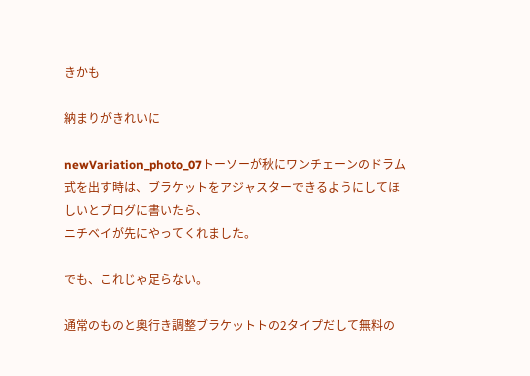きかも

納まりがきれいに

newVariation_photo_07トーソーが秋にワンチェーンのドラム式を出す時は、ブラケットをアジャスターできるようにしてほしいとブログに書いたら、
ニチベイが先にやってくれました。

でも、これじゃ足らない。

通常のものと奥行き調整ブラケットトの2タイプだして無料の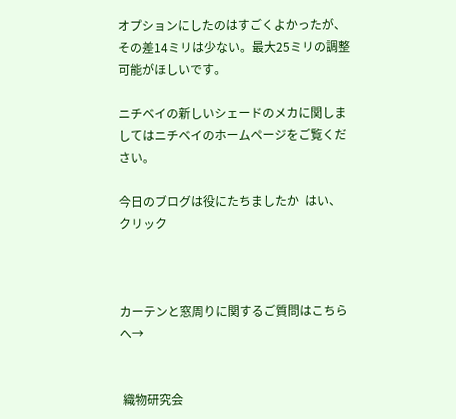オプションにしたのはすごくよかったが、その差14ミリは少ない。最大25ミリの調整可能がほしいです。

ニチベイの新しいシェードのメカに関しましてはニチベイのホームページをご覧ください。

今日のブログは役にたちましたか  はい、クリック



カーテンと窓周りに関するご質問はこちらへ→


 織物研究会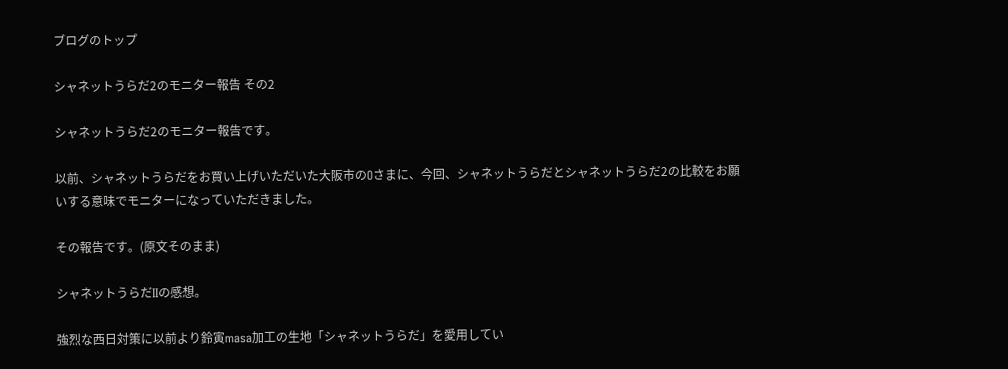ブログのトップ

シャネットうらだ2のモニター報告 その2

シャネットうらだ2のモニター報告です。

以前、シャネットうらだをお買い上げいただいた大阪市のOさまに、今回、シャネットうらだとシャネットうらだ2の比較をお願いする意味でモニターになっていただきました。

その報告です。(原文そのまま)

シャネットうらだIIの感想。

強烈な西日対策に以前より鈴寅masa加工の生地「シャネットうらだ」を愛用してい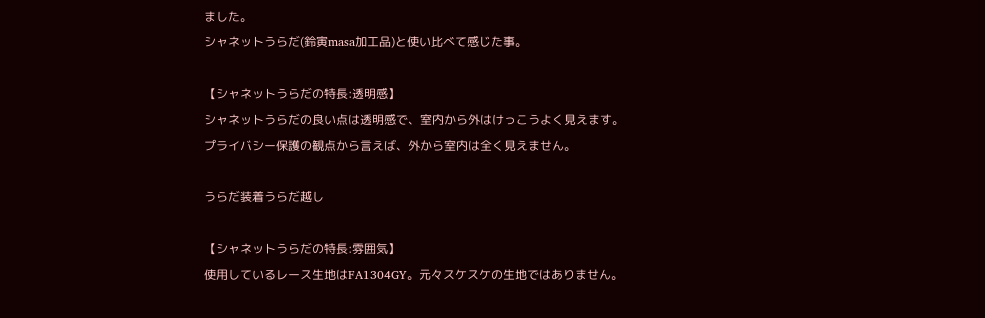ました。
シャネットうらだ(鈴寅masa加工品)と使い比べて感じた事。

【シャネットうらだの特長:透明感】
シャネットうらだの良い点は透明感で、室内から外はけっこうよく見えます。
プライバシー保護の観点から言えば、外から室内は全く見えません。

うらだ装着うらだ越し

【シャネットうらだの特長:雰囲気】
使用しているレース生地はFA1304GY。元々スケスケの生地ではありません。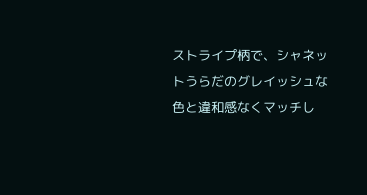ストライプ柄で、シャネットうらだのグレイッシュな色と違和感なくマッチし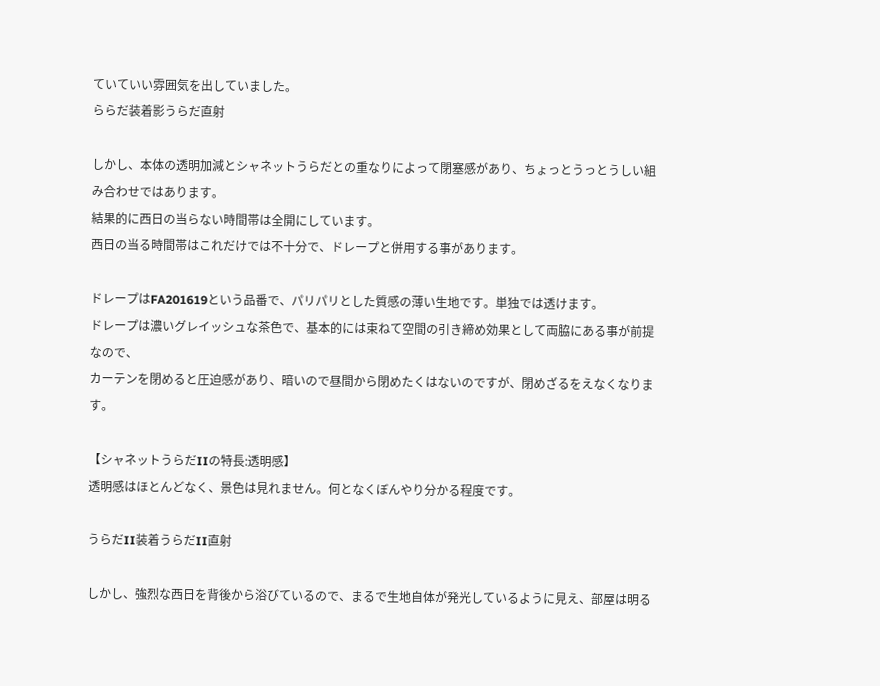ていていい雰囲気を出していました。
ららだ装着影うらだ直射

しかし、本体の透明加減とシャネットうらだとの重なりによって閉塞感があり、ちょっとうっとうしい組み合わせではあります。
結果的に西日の当らない時間帯は全開にしています。
西日の当る時間帯はこれだけでは不十分で、ドレープと併用する事があります。

ドレープはFA201619という品番で、パリパリとした質感の薄い生地です。単独では透けます。
ドレープは濃いグレイッシュな茶色で、基本的には束ねて空間の引き締め効果として両脇にある事が前提なので、
カーテンを閉めると圧迫感があり、暗いので昼間から閉めたくはないのですが、閉めざるをえなくなります。

【シャネットうらだIIの特長:透明感】
透明感はほとんどなく、景色は見れません。何となくぼんやり分かる程度です。

うらだII装着うらだII直射

しかし、強烈な西日を背後から浴びているので、まるで生地自体が発光しているように見え、部屋は明る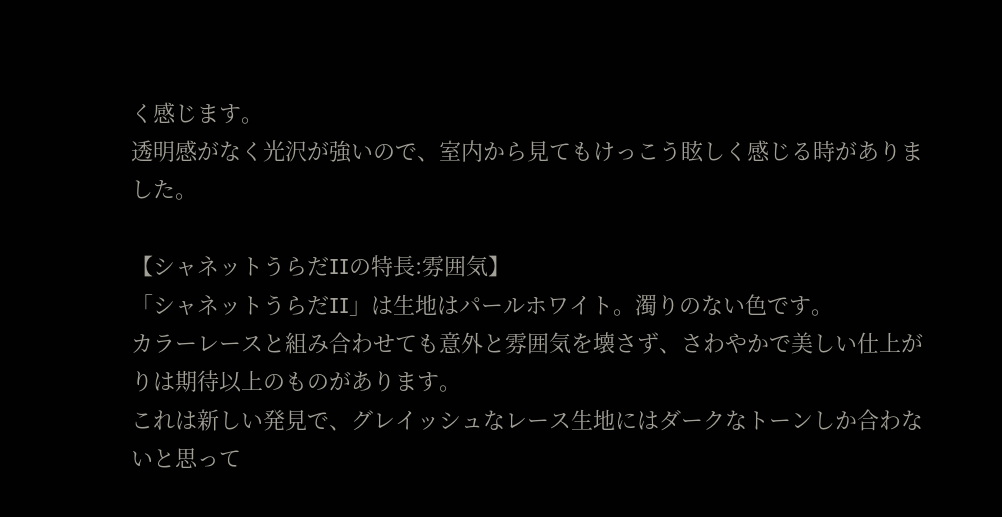く感じます。
透明感がなく光沢が強いので、室内から見てもけっこう眩しく感じる時がありました。

【シャネットうらだIIの特長:雰囲気】
「シャネットうらだII」は生地はパールホワイト。濁りのない色です。
カラーレースと組み合わせても意外と雰囲気を壊さず、さわやかで美しい仕上がりは期待以上のものがあります。
これは新しい発見で、グレイッシュなレース生地にはダークなトーンしか合わないと思って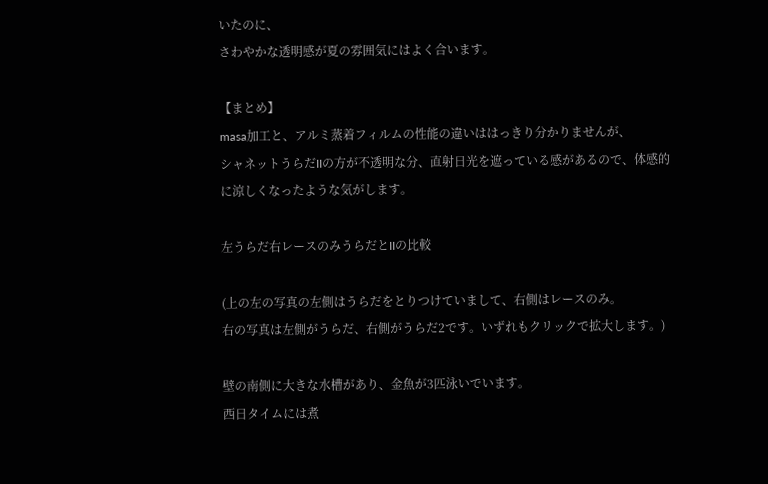いたのに、
さわやかな透明感が夏の雰囲気にはよく合います。

【まとめ】
masa加工と、アルミ蒸着フィルムの性能の違いははっきり分かりませんが、
シャネットうらだIIの方が不透明な分、直射日光を遮っている感があるので、体感的に涼しくなったような気がします。

左うらだ右レースのみうらだとIIの比較

(上の左の写真の左側はうらだをとりつけていまして、右側はレースのみ。
右の写真は左側がうらだ、右側がうらだ2です。いずれもクリックで拡大します。)

壁の南側に大きな水槽があり、金魚が3匹泳いでいます。
西日タイムには煮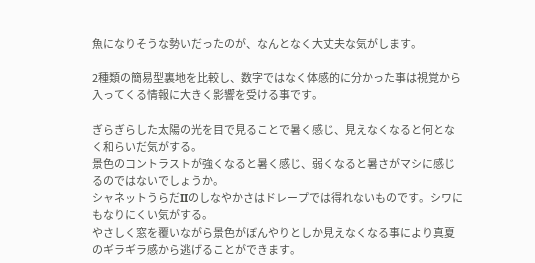魚になりそうな勢いだったのが、なんとなく大丈夫な気がします。

2種類の簡易型裏地を比較し、数字ではなく体感的に分かった事は視覚から入ってくる情報に大きく影響を受ける事です。

ぎらぎらした太陽の光を目で見ることで暑く感じ、見えなくなると何となく和らいだ気がする。
景色のコントラストが強くなると暑く感じ、弱くなると暑さがマシに感じるのではないでしょうか。
シャネットうらだIIのしなやかさはドレープでは得れないものです。シワにもなりにくい気がする。
やさしく窓を覆いながら景色がぼんやりとしか見えなくなる事により真夏のギラギラ感から逃げることができます。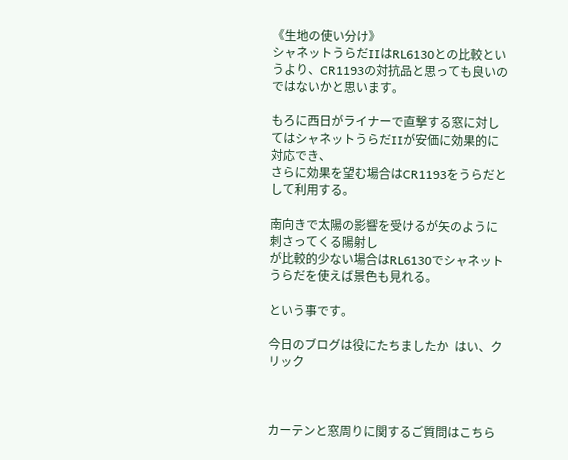《生地の使い分け》
シャネットうらだIIはRL6130との比較というより、CR1193の対抗品と思っても良いのではないかと思います。

もろに西日がライナーで直撃する窓に対してはシャネットうらだIIが安価に効果的に対応でき、
さらに効果を望む場合はCR1193をうらだとして利用する。

南向きで太陽の影響を受けるが矢のように刺さってくる陽射し
が比較的少ない場合はRL6130でシャネットうらだを使えば景色も見れる。

という事です。

今日のブログは役にたちましたか  はい、クリック



カーテンと窓周りに関するご質問はこちら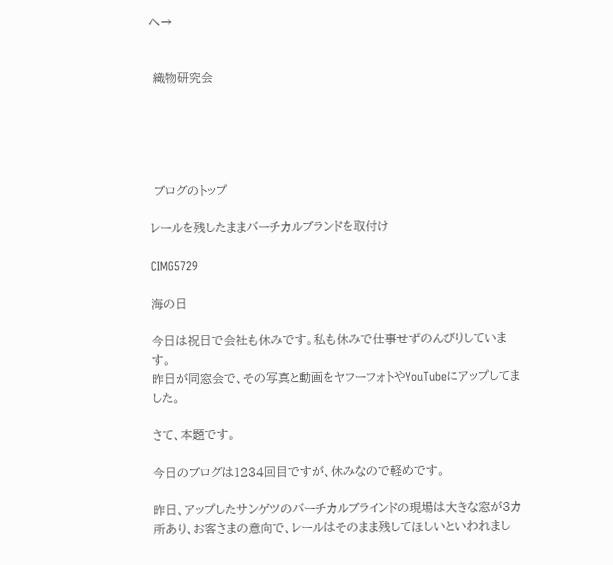へ→


 織物研究会





 ブログのトップ

レールを残したままバーチカルブランドを取付け

CIMG5729

海の日

今日は祝日で会社も休みです。私も休みで仕事せずのんびりしています。
昨日が同窓会で、その写真と動画をヤフーフォトやYouTubeにアップしてました。

さて、本題です。

今日のブログは1234回目ですが、休みなので軽めです。

昨日、アップしたサンゲツのバーチカルブラインドの現場は大きな窓が3カ所あり、お客さまの意向で、レールはそのまま残してほしいといわれまし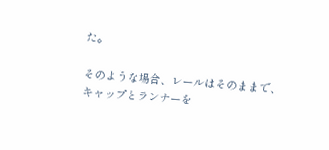た。

そのような場合、レールはそのままで、キャップとランナーを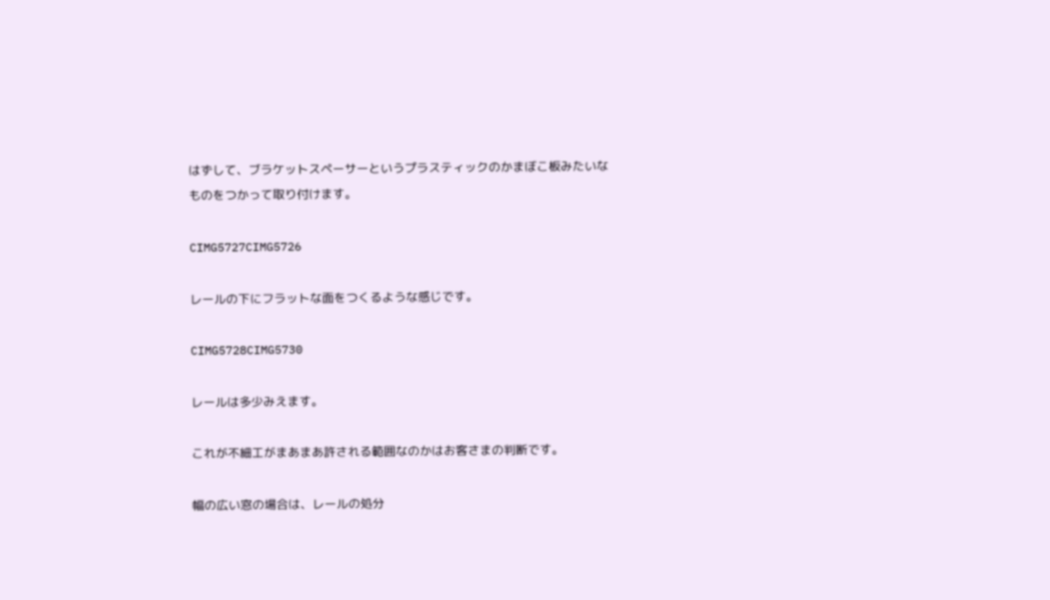はずして、ブラケットスペーサーというプラスティックのかまぼこ板みたいなものをつかって取り付けます。

CIMG5727CIMG5726

レールの下にフラットな面をつくるような感じです。

CIMG5728CIMG5730

レールは多少みえます。

これが不細工がまあまあ許される範囲なのかはお客さまの判断です。

幅の広い窓の場合は、レールの処分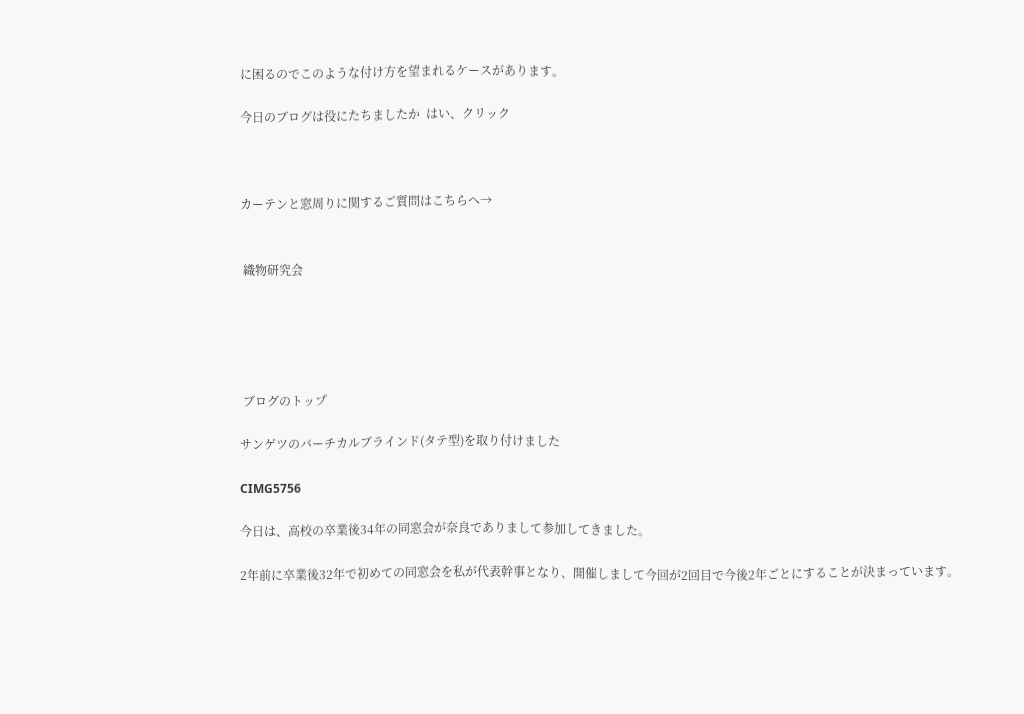に困るのでこのような付け方を望まれるケースがあります。

今日のブログは役にたちましたか  はい、クリック



カーテンと窓周りに関するご質問はこちらへ→


 織物研究会





 ブログのトップ

サンゲツのバーチカルブラインド(タテ型)を取り付けました

CIMG5756

今日は、高校の卒業後34年の同窓会が奈良でありまして参加してきました。

2年前に卒業後32年で初めての同窓会を私が代表幹事となり、開催しまして今回が2回目で今後2年ごとにすることが決まっています。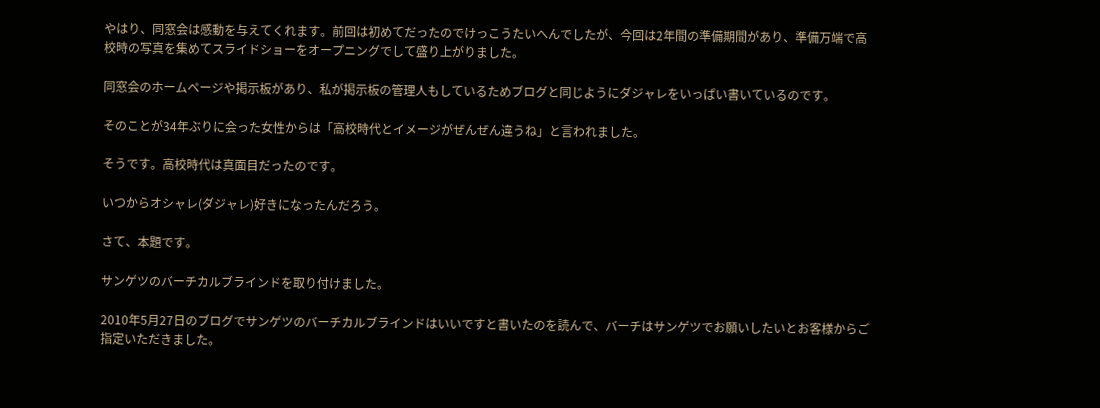やはり、同窓会は感動を与えてくれます。前回は初めてだったのでけっこうたいへんでしたが、今回は2年間の準備期間があり、準備万端で高校時の写真を集めてスライドショーをオープニングでして盛り上がりました。

同窓会のホームページや掲示板があり、私が掲示板の管理人もしているためブログと同じようにダジャレをいっぱい書いているのです。

そのことが34年ぶりに会った女性からは「高校時代とイメージがぜんぜん違うね」と言われました。

そうです。高校時代は真面目だったのです。

いつからオシャレ(ダジャレ)好きになったんだろう。

さて、本題です。

サンゲツのバーチカルブラインドを取り付けました。

2010年5月27日のブログでサンゲツのバーチカルブラインドはいいですと書いたのを読んで、バーチはサンゲツでお願いしたいとお客様からご指定いただきました。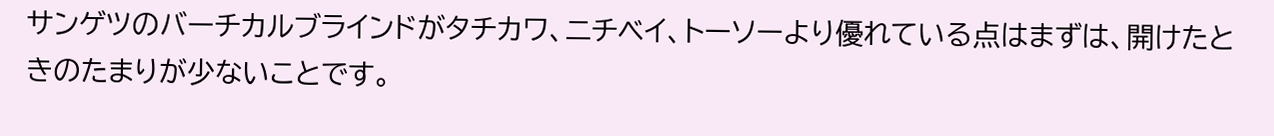サンゲツのバーチカルブラインドがタチカワ、ニチベイ、トーソーより優れている点はまずは、開けたときのたまりが少ないことです。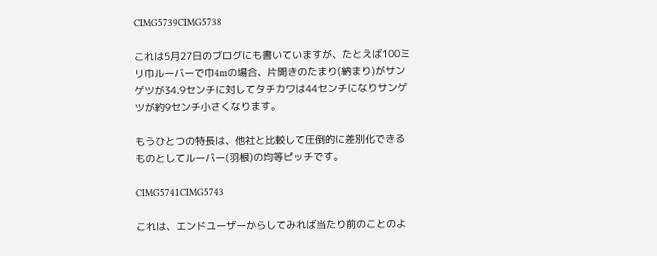CIMG5739CIMG5738

これは5月27日のブログにも書いていますが、たとえば100ミリ巾ルーバーで巾4mの場合、片開きのたまり(納まり)がサンゲツが34.9センチに対してタチカワは44センチになりサンゲツが約9センチ小さくなります。

もうひとつの特長は、他社と比較して圧倒的に差別化できるものとしてルーバー(羽根)の均等ピッチです。

CIMG5741CIMG5743

これは、エンドユーザーからしてみれば当たり前のことのよ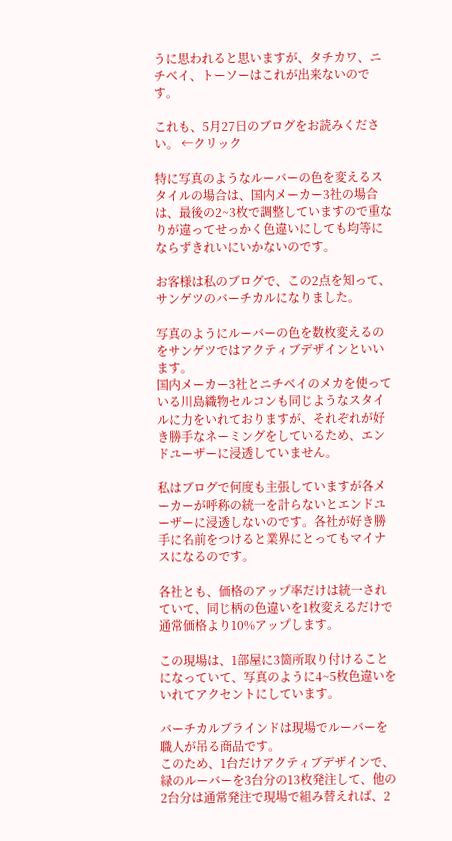うに思われると思いますが、タチカワ、ニチベイ、トーソーはこれが出来ないのです。

これも、5月27日のブログをお読みください。 ←クリック

特に写真のようなルーバーの色を変えるスタイルの場合は、国内メーカー3社の場合は、最後の2~3枚で調整していますので重なりが違ってせっかく色違いにしても均等にならずきれいにいかないのです。

お客様は私のブログで、この2点を知って、サンゲツのバーチカルになりました。

写真のようにルーバーの色を数枚変えるのをサンゲツではアクティブデザインといいます。
国内メーカー3社とニチベイのメカを使っている川島織物セルコンも同じようなスタイルに力をいれておりますが、それぞれが好き勝手なネーミングをしているため、エンドユーザーに浸透していません。

私はブログで何度も主張していますが各メーカーが呼称の統一を計らないとエンドユーザーに浸透しないのです。各社が好き勝手に名前をつけると業界にとってもマイナスになるのです。

各社とも、価格のアップ率だけは統一されていて、同じ柄の色違いを1枚変えるだけで通常価格より10%アップします。

この現場は、1部屋に3箇所取り付けることになっていて、写真のように4~5枚色違いをいれてアクセントにしています。

バーチカルブラインドは現場でルーバーを職人が吊る商品です。
このため、1台だけアクティブデザインで、緑のルーバーを3台分の13枚発注して、他の2台分は通常発注で現場で組み替えれば、2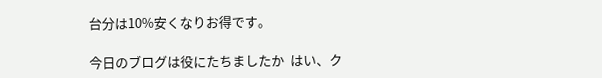台分は10%安くなりお得です。

今日のブログは役にたちましたか  はい、ク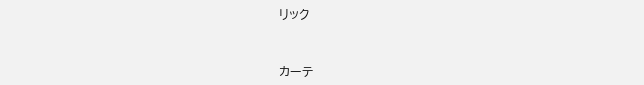リック



カーテ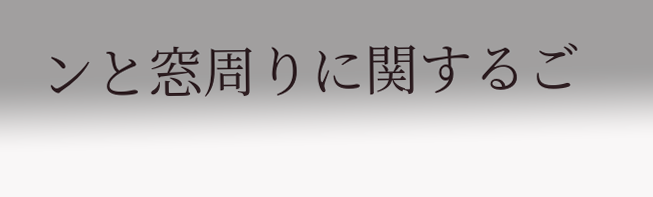ンと窓周りに関するご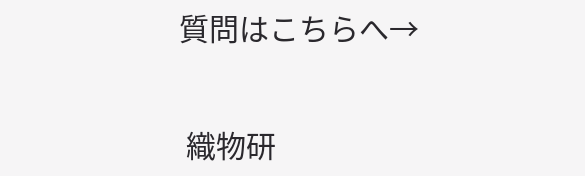質問はこちらへ→


 織物研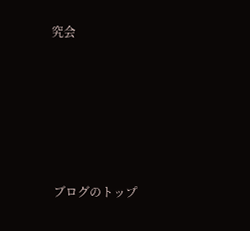究会





 ブログのトップ